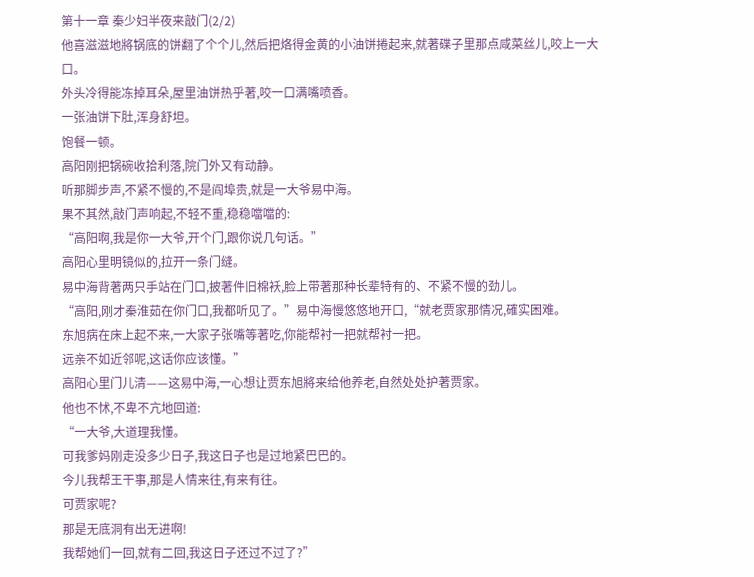第十一章 秦少妇半夜来敲门(2/2)
他喜滋滋地將锅底的饼翻了个个儿,然后把烙得金黄的小油饼捲起来,就著碟子里那点咸菜丝儿,咬上一大口。
外头冷得能冻掉耳朵,屋里油饼热乎著,咬一口满嘴喷香。
一张油饼下肚,浑身舒坦。
饱餐一顿。
高阳刚把锅碗收拾利落,院门外又有动静。
听那脚步声,不紧不慢的,不是阎埠贵,就是一大爷易中海。
果不其然,敲门声响起,不轻不重,稳稳噹噹的:
“高阳啊,我是你一大爷,开个门,跟你说几句话。”
高阳心里明镜似的,拉开一条门缝。
易中海背著两只手站在门口,披著件旧棉袄,脸上带著那种长辈特有的、不紧不慢的劲儿。
“高阳,刚才秦淮茹在你门口,我都听见了。”易中海慢悠悠地开口,“就老贾家那情况,確实困难。
东旭病在床上起不来,一大家子张嘴等著吃,你能帮衬一把就帮衬一把。
远亲不如近邻呢,这话你应该懂。”
高阳心里门儿清——这易中海,一心想让贾东旭將来给他养老,自然处处护著贾家。
他也不怵,不卑不亢地回道:
“一大爷,大道理我懂。
可我爹妈刚走没多少日子,我这日子也是过地紧巴巴的。
今儿我帮王干事,那是人情来往,有来有往。
可贾家呢?
那是无底洞有出无进啊!
我帮她们一回,就有二回,我这日子还过不过了?”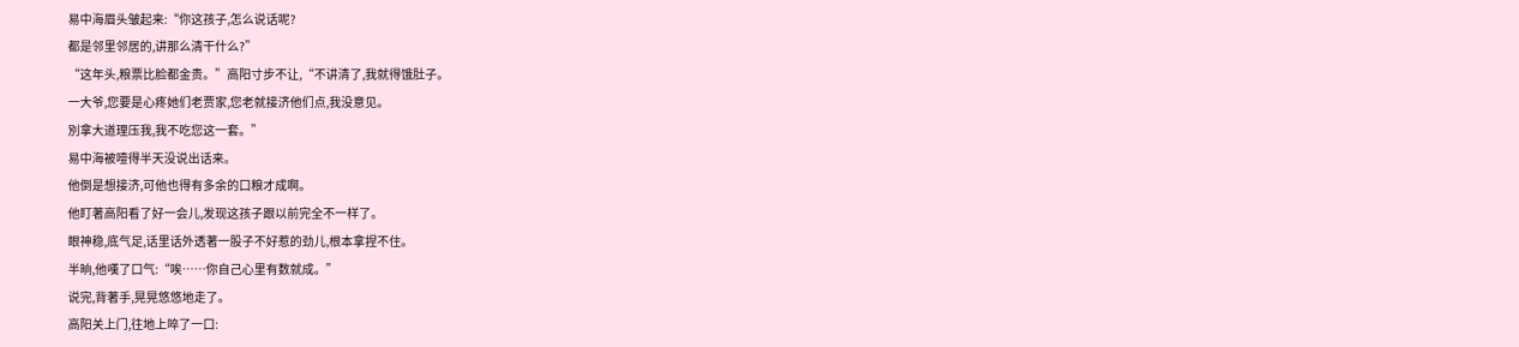易中海眉头皱起来:“你这孩子,怎么说话呢?
都是邻里邻居的,讲那么清干什么?”
“这年头,粮票比脸都金贵。”高阳寸步不让,“不讲清了,我就得饿肚子。
一大爷,您要是心疼她们老贾家,您老就接济他们点,我没意见。
別拿大道理压我,我不吃您这一套。”
易中海被噎得半天没说出话来。
他倒是想接济,可他也得有多余的口粮才成啊。
他盯著高阳看了好一会儿,发现这孩子跟以前完全不一样了。
眼神稳,底气足,话里话外透著一股子不好惹的劲儿,根本拿捏不住。
半晌,他嘆了口气:“唉……你自己心里有数就成。”
说完,背著手,晃晃悠悠地走了。
高阳关上门,往地上啐了一口: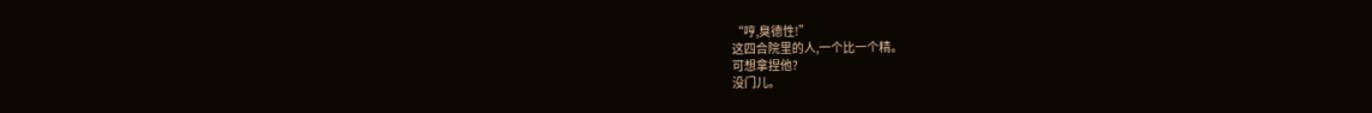“哼,臭德性!”
这四合院里的人,一个比一个精。
可想拿捏他?
没门儿。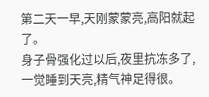第二天一早,天刚蒙蒙亮,高阳就起了。
身子骨强化过以后,夜里抗冻多了,一觉睡到天亮,精气神足得很。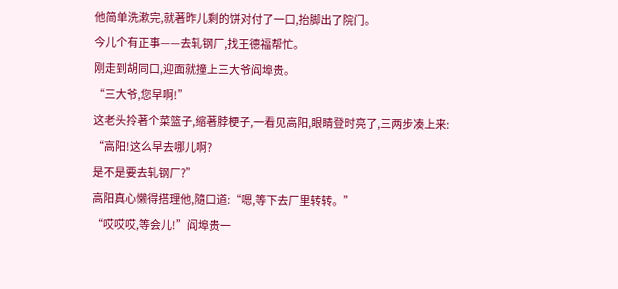他简单洗漱完,就著昨儿剩的饼对付了一口,抬脚出了院门。
今儿个有正事——去轧钢厂,找王德福帮忙。
刚走到胡同口,迎面就撞上三大爷阎埠贵。
“三大爷,您早啊!”
这老头拎著个菜篮子,缩著脖梗子,一看见高阳,眼睛登时亮了,三两步凑上来:
“高阳!这么早去哪儿啊?
是不是要去轧钢厂?”
高阳真心懒得搭理他,隨口道:“嗯,等下去厂里转转。”
“哎哎哎,等会儿!”阎埠贵一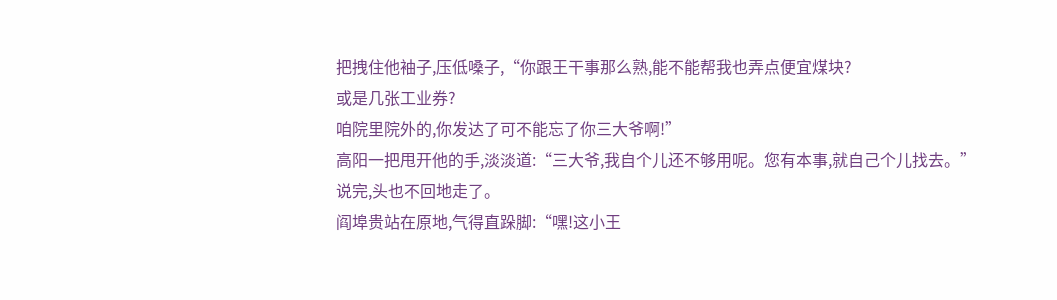把拽住他袖子,压低嗓子,“你跟王干事那么熟,能不能帮我也弄点便宜煤块?
或是几张工业券?
咱院里院外的,你发达了可不能忘了你三大爷啊!”
高阳一把甩开他的手,淡淡道:“三大爷,我自个儿还不够用呢。您有本事,就自己个儿找去。”
说完,头也不回地走了。
阎埠贵站在原地,气得直跺脚:“嘿!这小王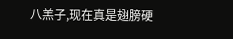八羔子,现在真是翅膀硬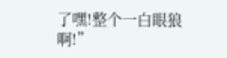了嘿!整个一白眼狼啊!”